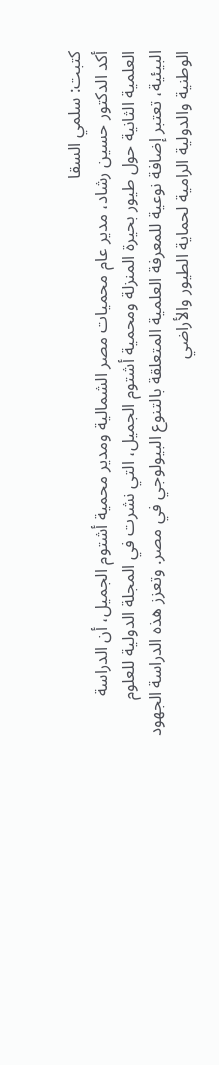كتبت: سلمي السقا
أكد الدكتور حسين رشاد، مدير عام محميات مصر الشمالية ومدير محمية أشتوم الجميل، أن الدراسة العلمية الثانية حول طيور بحيرة المنزلة ومحمية أشتوم الجميل، التي نشرت في المجلة الدولية للعلوم البيئية، تعتبر إضافة نوعية للمعرفة العلمية المتعلقة بالتنوع البيولوجي في مصر. وتعزز هذه الدراسة الجهود الوطنية والدولية الرامية لحماية الطيور والأراضي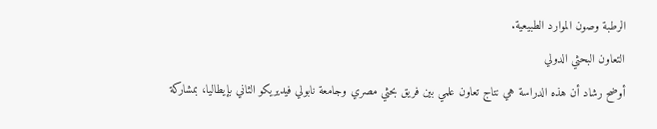الرطبة وصون الموارد الطبيعية.
التعاون البحثي الدولي
أوضح رشاد أن هذه الدراسة هي نتاج تعاون علمي بين فريق بحثي مصري وجامعة نابولي فيديريكو الثاني بإيطاليا، بمشاركة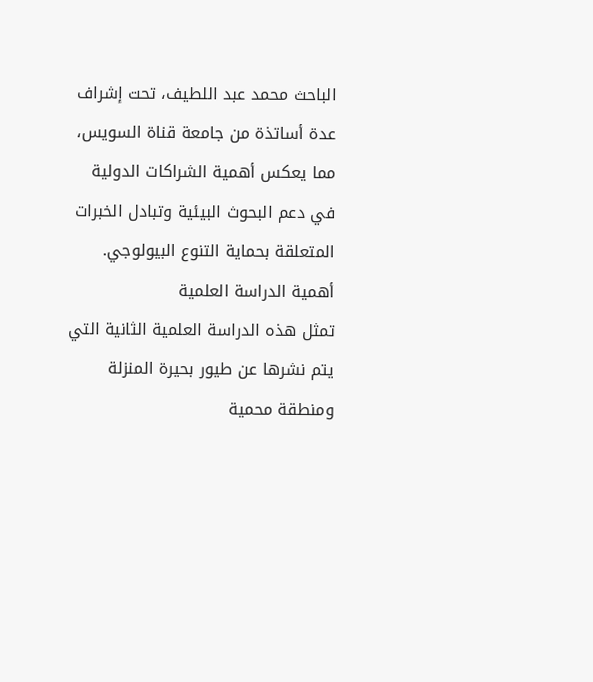الباحث محمد عبد اللطيف، تحت إشراف عدة أساتذة من جامعة قناة السويس، مما يعكس أهمية الشراكات الدولية في دعم البحوث البيئية وتبادل الخبرات المتعلقة بحماية التنوع البيولوجي.
أهمية الدراسة العلمية
تمثل هذه الدراسة العلمية الثانية التي يتم نشرها عن طيور بحيرة المنزلة ومنطقة محمية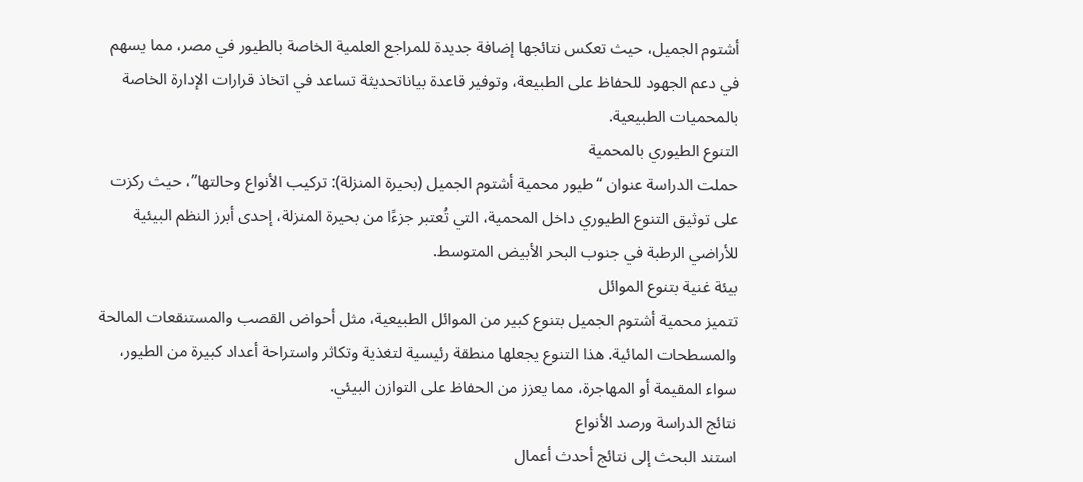أشتوم الجميل، حيث تعكس نتائجها إضافة جديدة للمراجع العلمية الخاصة بالطيور في مصر، مما يسهم في دعم الجهود للحفاظ على الطبيعة، وتوفير قاعدة بياناتحديثة تساعد في اتخاذ قرارات الإدارة الخاصة بالمحميات الطبيعية.
التنوع الطيوري بالمحمية
حملت الدراسة عنوان “طيور محمية أشتوم الجميل (بحيرة المنزلة): تركيب الأنواع وحالتها”، حيث ركزت على توثيق التنوع الطيوري داخل المحمية، التي تُعتبر جزءًا من بحيرة المنزلة، إحدى أبرز النظم البيئية للأراضي الرطبة في جنوب البحر الأبيض المتوسط.
بيئة غنية بتنوع الموائل
تتميز محمية أشتوم الجميل بتنوع كبير من الموائل الطبيعية، مثل أحواض القصب والمستنقعات المالحة والمسطحات المائية. هذا التنوع يجعلها منطقة رئيسية لتغذية وتكاثر واستراحة أعداد كبيرة من الطيور، سواء المقيمة أو المهاجرة، مما يعزز من الحفاظ على التوازن البيئي.
نتائج الدراسة ورصد الأنواع
استند البحث إلى نتائج أحدث أعمال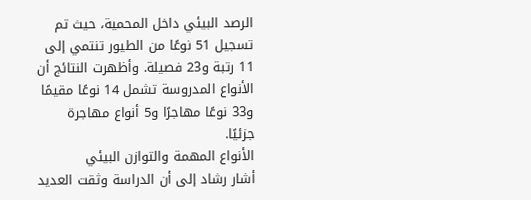الرصد البيئي داخل المحمية، حيث تم تسجيل 51 نوعًا من الطيور تنتمي إلى 11 رتبة و23 فصيلة. وأظهرت النتائج أن الأنواع المدروسة تشمل 14 نوعًا مقيمًا و33 نوعًا مهاجرًا و5 أنواع مهاجرة جزئيًا.
الأنواع المهمة والتوازن البيئي
أشار رشاد إلى أن الدراسة وثقت العديد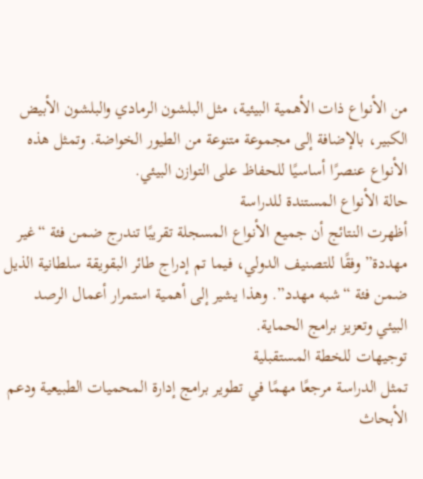من الأنواع ذات الأهمية البيئية، مثل البلشون الرمادي والبلشون الأبيض الكبير، بالإضافة إلى مجموعة متنوعة من الطيور الخواضة. وتمثل هذه الأنواع عنصرًا أساسيًا للحفاظ على التوازن البيئي.
حالة الأنواع المستندة للدراسة
أظهرت النتائج أن جميع الأنواع المسجلة تقريبًا تندرج ضمن فئة “غير مهددة” وفقًا للتصنيف الدولي، فيما تم إدراج طائر البقويقة سلطانية الذيل ضمن فئة “شبه مهدد”. وهذا يشير إلى أهمية استمرار أعمال الرصد البيئي وتعزيز برامج الحماية.
توجيهات للخطة المستقبلية
تمثل الدراسة مرجعًا مهمًا في تطوير برامج إدارة المحميات الطبيعية ودعم الأبحاث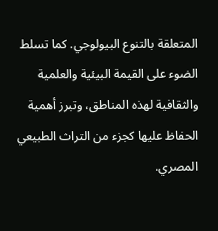المتعلقة بالتنوع البيولوجي. كما تسلط الضوء على القيمة البيئية والعلمية والثقافية لهذه المناطق، وتبرز أهمية الحفاظ عليها كجزء من التراث الطبيعي المصري.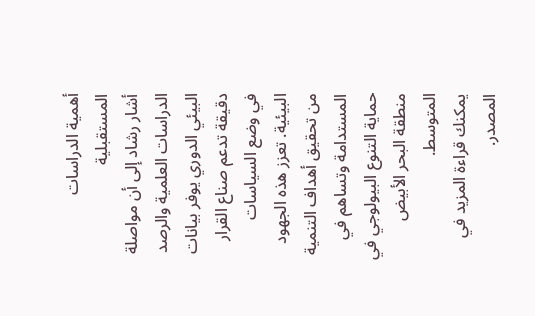أهمية الدراسات المستقبلية
أشار رشاد إلى أن مواصلة الدراسات العلمية والرصد البيئي الدوري يوفر بيانات دقيقة تدعم صناع القرار في وضع السياسات البيئية. تعزز هذه الجهود من تحقيق أهداف التنمية المستدامة وتساهم في حماية التنوع البيولوجي في منطقة البحر الأبيض المتوسط.
يمكنك قراءة المزيد في المصدر.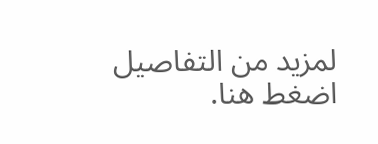لمزيد من التفاصيل اضغط هنا.